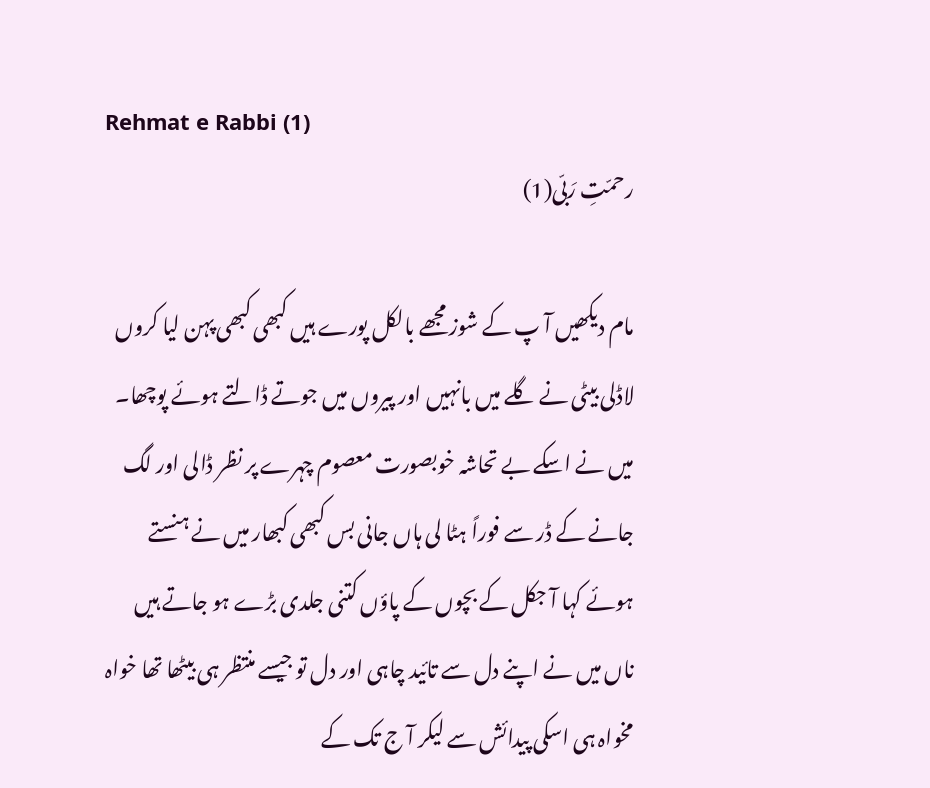Rehmat e Rabbi (1)
رحمّتِ رَبّی(1)

مام دیکھیں آ پ کے شوز مجھے بالکل پورے ہیں کبھی کبھی پہن لیا کروں لاڈلی بیٹی نے گلے میں بانہیں اور پیروں میں جوتے ڈالتے ہوئے پوچھا۔ میں نے اسکے بے تحاشہ خوبصورت معصوم چہرے پر نظر ڈالی اور لگ جانے کے ڈر سے فوراً ہٹا لی ہاں جانی بس کبھی کبھار میں نے ہنستے ہوئے کہا آ جکل کے بچوں کے پاؤں کتنی جلدی بڑے ہو جاتے ہیں ناں میں نے اپنے دل سے تائید چاہی اور دل تو جیسے منتظر ہی بیٹھا تھا خواہ مخواہ ہی اسکی پیدائش سے لیکر آ ج تک کے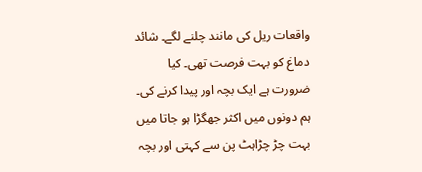واقعات ریل کی مانند چلنے لگے۔ شائد دماغ کو بہت فرصت تھی۔ کیا ضرورت ہے ایک بچہ اور پیدا کرنے کی۔ ہم دونوں میں اکثر جھگڑا ہو جاتا میں بہت چڑ چڑاہٹ پن سے کہتی اور بچہ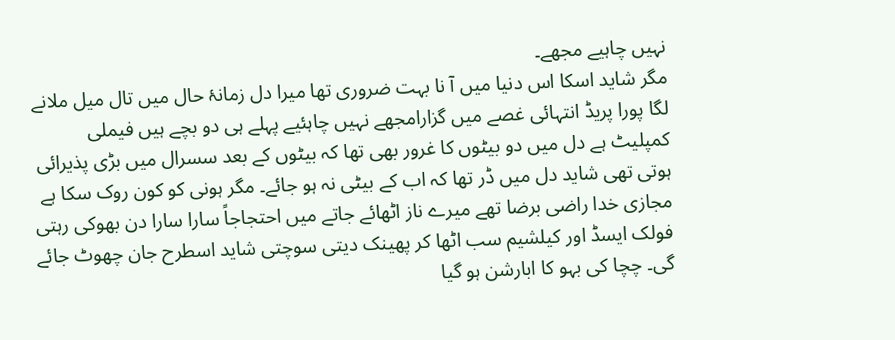نہیں چاہیے مجھے۔
مگر شاید اسکا اس دنیا میں آ نا بہت ضروری تھا میرا دل زمانۂ حال میں تال میل ملانے لگا پورا پریڈ انتہائی غصے میں گزارامجھے نہیں چاہئیے پہلے ہی دو بچے ہیں فیملی کمپلیٹ ہے دل میں دو بیٹوں کا غرور بھی تھا کہ بیٹوں کے بعد سسرال میں بڑی پذیرائی ہوتی تھی شاید دل میں ڈر تھا کہ اب کے بیٹی نہ ہو جائے۔ مگر ہونی کو کون روک سکا ہے مجازی خدا راضی برضا تھے میرے ناز اٹھائے جاتے میں احتجاجاً سارا سارا دن بھوکی رہتی فولک ایسڈ اور کیلشیم سب اٹھا کر پھینک دیتی سوچتی شاید اسطرح جان چھوٹ جائے گی۔ چچا کی بہو کا ابارشن ہو گیا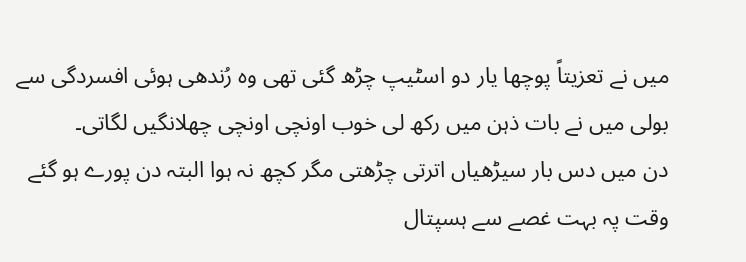میں نے تعزیتاً پوچھا یار دو اسٹیپ چڑھ گئی تھی وہ رُندھی ہوئی افسردگی سے بولی میں نے بات ذہن میں رکھ لی خوب اونچی اونچی چھلانگیں لگاتی۔
دن میں دس بار سیڑھیاں اترتی چڑھتی مگر کچھ نہ ہوا البتہ دن پورے ہو گئے وقت پہ بہت غصے سے ہسپتال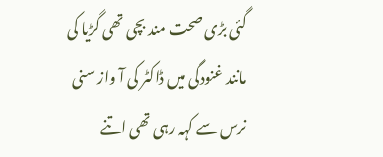گئی بڑی صحت مند بچی تھی گڑیا کی مانند غنودگی میں ڈاکٹر کی آ واز سنی نرس سے کہہ رہی تھی اتنے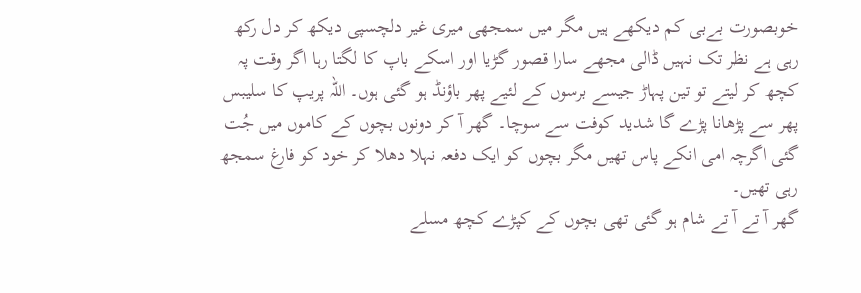خوبصورت بےبی کم دیکھے ہیں مگر میں سمجھی میری غیر دلچسپی دیکھ کر دل رکھ رہی ہے نظر تک نہیں ڈالی مجھے سارا قصور گڑیا اور اسکے باپ کا لگتا رہا اگر وقت پہ کچھ کر لیتے تو تین پہاڑ جیسے برسوں کے لئیے پھر باؤنڈ ہو گئی ہوں۔ اللہ پریپ کا سلیبس پھر سے پڑھانا پڑے گا شدید کوفت سے سوچا۔ گھر آ کر دونوں بچوں کے کاموں میں جُت گئی اگرچہ امی انکے پاس تھیں مگر بچوں کو ایک دفعہ نہلا دھلا کر خود کو فارغ سمجھ رہی تھیں۔
گھر آ تے آ تے شام ہو گئی تھی بچوں کے کپڑے کچھ مسلے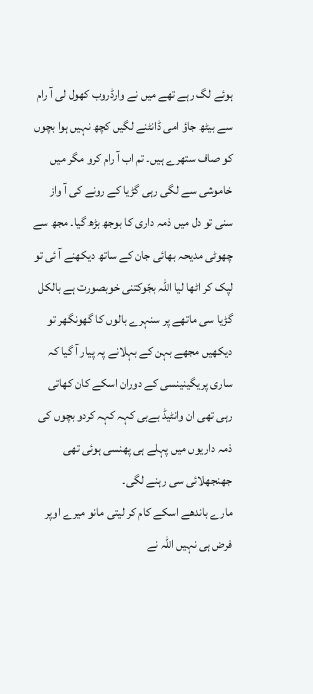ہوئے لگ رہے تھے میں نے وارڈروب کھول لی آ رام سے بیٹھ جاؤ امی ڈانٹنے لگیں کچھ نہیں ہوا بچوں کو صاف ستھرے ہیں۔ تم اب آ رام کرو مگر میں خاموشی سے لگی رہی گڑیا کے رونے کی آ واز سنی تو دل میں ذمہ داری کا بوجھ بڑھ گیا۔ مجھ سے چھوٹی مدیحہ بھائی جان کے ساتھ دیکھنے آ ئی تو لپک کر اٹھا لیا اللہ بجّوکتنی خوبصورت ہے بالکل گڑیا سی ماتھے پر سنہرے بالوں کا گھونگھر تو دیکھیں مجھے بہن کے بہلانے پہ پیار آ گیا کہ ساری پریگینینسی کے دوران اسکے کان کھاتی رہی تھی ان وانٹیڈ بےبی کہہ کہہ کردو بچوں کی ذمہ داریوں میں پہلے ہی پھنسی ہوئی تھی جھنجھلائی سی رہنے لگی۔
مارے باندھے اسکے کام کر لیتی مانو میرے اوپر فرض ہی نہیں اللہ نے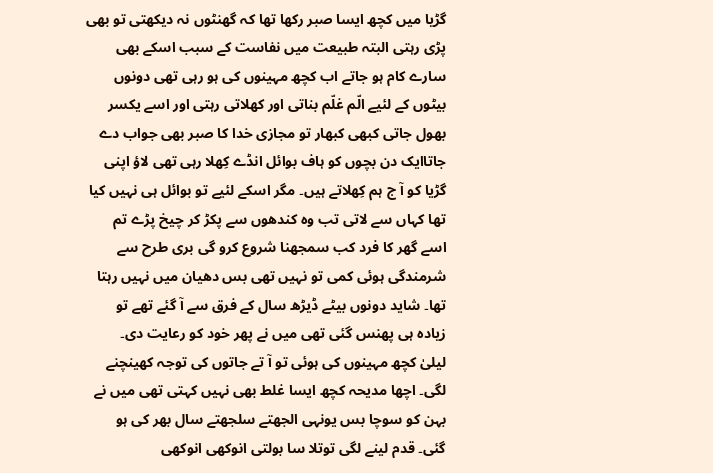گڑیا میں کچھ ایسا صبر رکھا تھا کہ گھنٹوں نہ دیکھتی تو بھی پڑی رہتی البتہ طبیعت میں نفاست کے سبب اسکے بھی سارے کام ہو جاتے اب کچھ مہینوں کی ہو رہی تھی دونوں بیٹوں کے لئیے الّم غلّم بناتی اور کھلاتی رہتی اور اسے یکسر بھول جاتی کبھی کبھار تو مجازی خدا کا صبر بھی جواب دے جاتاایک دن بچوں کو ہاف بوائل انڈے کِھلا رہی تھی لاؤ اپنی گڑیا کو آ ج ہم کِھلاتے ہیں۔ مگر اسکے لئیے تو بوائل ہی نہیں کیا تھا کہاں سے لاتی تب وہ کندھوں سے پکڑ کر چیخ پڑے تم اسے گھر کا فرد کب سمجھنا شروع کرو گی بری طرح سے شرمندگی ہوئی کمی تو نہیں تھی بس دھیان میں نہیں رہتا تھا۔ شاید دونوں بیٹے ڈیڑھ سال کے فرق سے آ گئے تھے تو زیادہ ہی پھنس گئی تھی میں نے پھر خود کو رعایت دی۔
لیلیٰ کچھ مہینوں کی ہوئی تو آ تے جاتوں کی توجہ کھینچنے لگی۔ اچھا مدیحہ کچھ ایسا غلط بھی نہیں کہتی تھی میں نے بہن کو سوچا بس یونہی الجھتے سلجھتے سال بھر کی ہو گئی۔ قدم لینے لگی توتلا سا بولتی انوکھی انوکھی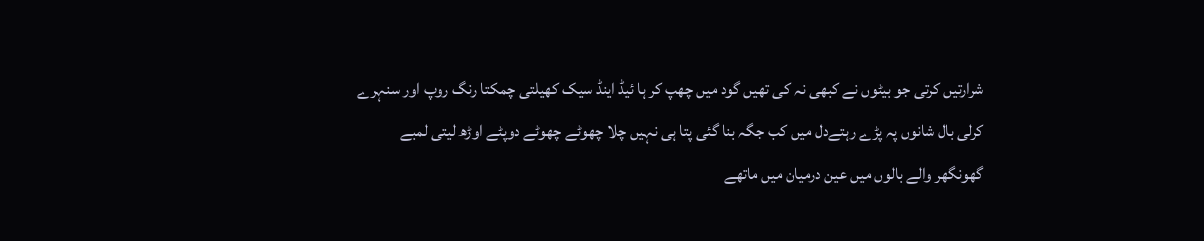شرارتیں کرتی جو بیٹوں نے کبھی نہ کی تھیں گود میں چھپ کر ہا ئیڈ اینڈ سیک کھیلتی چمکتا رنگ روپ اور سنہرے کرلی بال شانوں پہ پڑے رہتےدل میں کب جگہ بنا گئی پتا ہی نہیں چلا چھوٹے چھوٹے دوپٹے اوڑھ لیتی لمبے گھونگھر والے بالوں میں عین درمیان میں ماتھے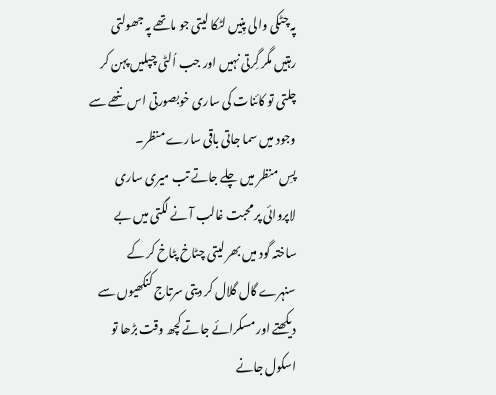پہ چٹکی والی پِنیں لٹکا لیتی جو ماتھے پہ جھولتی رہتیں مگر گِرتی نہیں اور جب اُلٹی چپلیں پہن کر چلتی تو کائنات کی ساری خوبصورتی اس ننھے سے وجود میں سما جاتی باقی سارے منظر۔
پسِ منظر میں چلے جاتے تب میری ساری لاپروائی پر محبت غالب آ نے لگتی میں بے ساختہ گود میں بھر لیتی چٹاخ پٹاخ کر کے سنہرے گال گلال کر دیتی سرتاج کنکھیوں سے دیکھتے اور مسکرائے جاتے کچھ وقت بڑھا تو اسکول جانے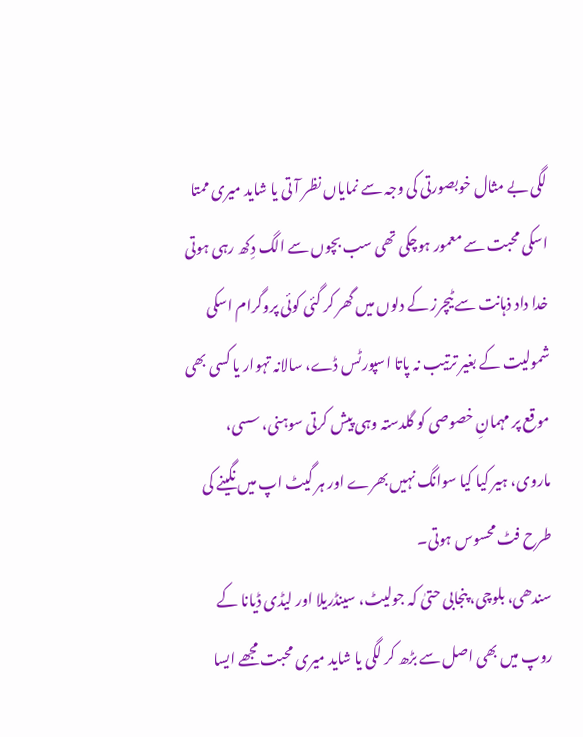لگی بے مثال خوبصورتی کی وجہ سے نمایاں نظر آ تی یا شاید میری ممتا اسکی محبت سے معمور ہوچکی تھی سب بچوں سے الگ دِکھ رہی ہوتی خدا داد ذہانت سے ٹیچرز کے دلوں میں گھر کر گئی کوئی پروگرام اسکی شمولیت کے بغیر ترتیب نہ پاتا اسپورٹس ڈے، سالانہ تہوار یا کسی بھی موقع پر مہمانِ خصوصی کو گلدستہ وہی پیش کرتی سوہنی، سسی، ماروی، ہیر کیا کیا سوانگ نہیں بھرے اور ہر گیٹ اپ میں نگینے کی طرح فٹ محسوس ہوتی۔
سندھی، بلوچی، پنجابی حتیٰ کہ جولیٹ، سینڈریلا اور لیڈی ڈیانا کے روپ میں بھی اصل سے بڑھ کر لگی یا شاید میری محبت مجھے ایسا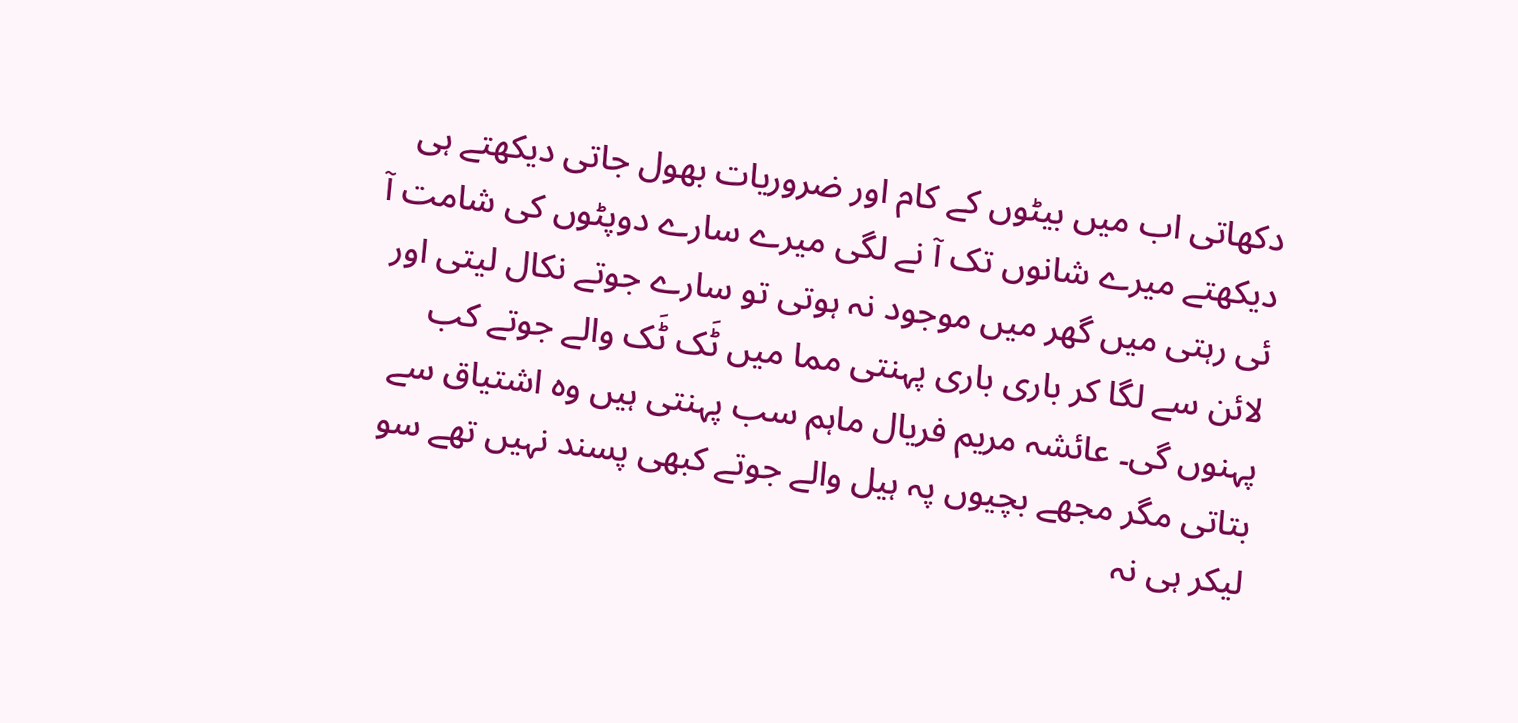دکھاتی اب میں بیٹوں کے کام اور ضروریات بھول جاتی دیکھتے ہی دیکھتے میرے شانوں تک آ نے لگی میرے سارے دوپٹوں کی شامت آ ئی رہتی میں گھر میں موجود نہ ہوتی تو سارے جوتے نکال لیتی اور لائن سے لگا کر باری باری پہنتی مما میں ٹَک ٹَک والے جوتے کب پہنوں گی۔ عائشہ مریم فریال ماہم سب پہنتی ہیں وہ اشتیاق سے بتاتی مگر مجھے بچیوں پہ ہیل والے جوتے کبھی پسند نہیں تھے سو لیکر ہی نہ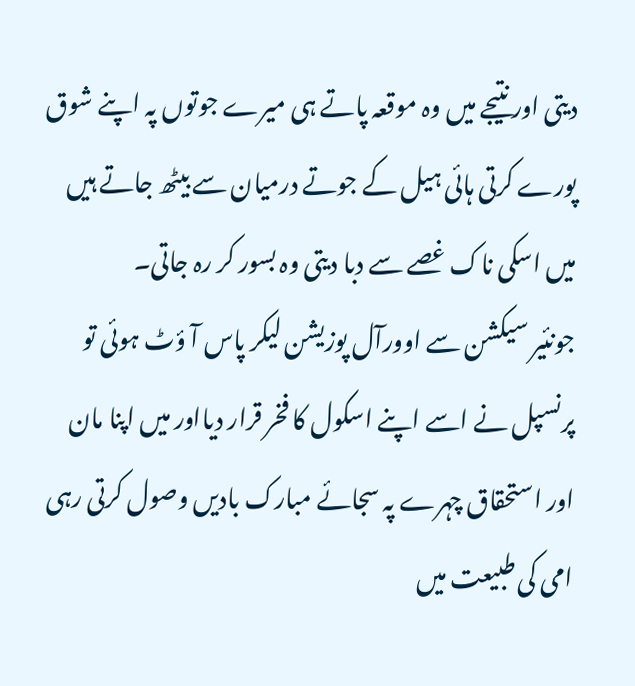دیتی اور نتیجے میں وہ موقعہ پاتے ہی میرے جوتوں پہ اپنے شوق پورے کرتی ہائی ہیل کے جوتے درمیان سے بیٹھ جاتے ہیں میں اسکی ناک غصے سے دبا دیتی وہ بسور کر رہ جاتی۔
جونئیر سیکشن سے اوورآل پوزیشن لیکر پاس آ ؤٹ ہوئی تو پرنسپل نے اسے اپنے اسکول کا فخر قرار دیااور میں اپنا مان اور استحقاق چہرے پہ سجائے مبارک بادیں وصول کرتی رہی امی کی طبیعت میں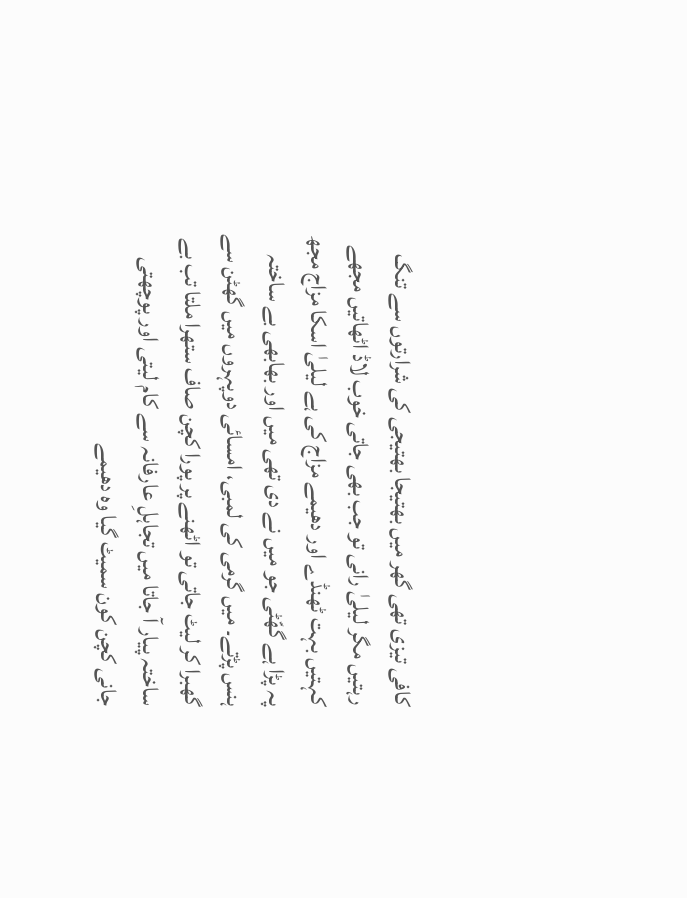کافی تیزی تھی گھر میں بھتیجا بھتیجی کی شرارتوں سے تنگ رہتیں مگر لیلیٰ رانی تو جب بھی جاتی خوب لاڈ اٹھاتیں مجھے کہتیں بہت ٹھنڈے اور دھیمے مزاج کی ہے لیلیٰ اسکا مزاج مجھ پہ پڑا ہے گھّٹی جو میں نے دی تھی میں اور بھابھی بے ساختہ ہنس پڑتے۔ میں گرمی کی لمبی، امسائی دوپہروں میں گھٹن سے گھبرا کر لیٹ جاتی تو اٹھنے پر پورا کچن صاف ستھرا ملتا تب بے ساختہ پیار آ جاتا میں تجاہلِ عارفانہ سے کام لیتی اور پوچھتی جانی کچن کون سمیٹ گیا وہ دھیمے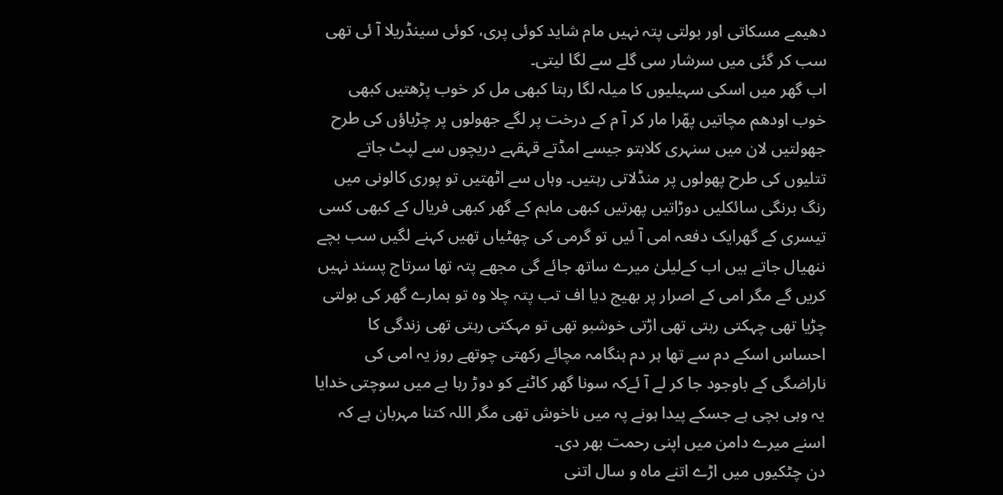دھیمے مسکاتی اور بولتی پتہ نہیں مام شاید کوئی پری، کوئی سینڈریلا آ ئی تھی سب کر گئی میں سرشار سی گلے سے لگا لیتی۔
اب گھر میں اسکی سہیلیوں کا میلہ لگا رہتا کبھی مل کر خوب پڑھتیں کبھی خوب اودھم مچاتیں پھّرا مار کر آ م کے درخت پر لگے جھولوں پر چڑیاؤں کی طرح جھولتیں لان میں سنہری کلابتو جیسے امڈتے قہقہے دریچوں سے لپٹ جاتے تتلیوں کی طرح پھولوں پر منڈلاتی رہتیں۔ وہاں سے اٹھتیں تو پوری کالونی میں رنگ برنگی سائکلیں دوڑاتیں پھرتیں کبھی ماہم کے گھر کبھی فریال کے کبھی کسی تیسری کے گھرایک دفعہ امی آ ئیں تو گرمی کی چھٹیاں تھیں کہنے لگیں سب بچے ننھیال جاتے ہیں اب کےلیلیٰ میرے ساتھ جائے گی مجھے پتہ تھا سرتاج پسند نہیں کریں گے مگر امی کے اصرار پر بھیج دیا اف تب پتہ چلا وہ تو ہمارے گھر کی بولتی چڑیا تھی چہکتی رہتی تھی اڑتی خوشبو تھی تو مہکتی رہتی تھی زندگی کا احساس اسکے دم سے تھا ہر دم ہنگامہ مچائے رکھتی چوتھے روز یہ امی کی ناراضگی کے باوجود جا کر لے آ ئےکہ سونا گھر کاٹنے کو دوڑ رہا ہے میں سوچتی خدایا یہ وہی بچی ہے جسکے پیدا ہونے پہ میں ناخوش تھی مگر اللہ کتنا مہربان ہے کہ اسنے میرے دامن میں اپنی رحمت بھر دی۔
دن چٹکیوں میں اڑے اتنے ماہ و سال اتنی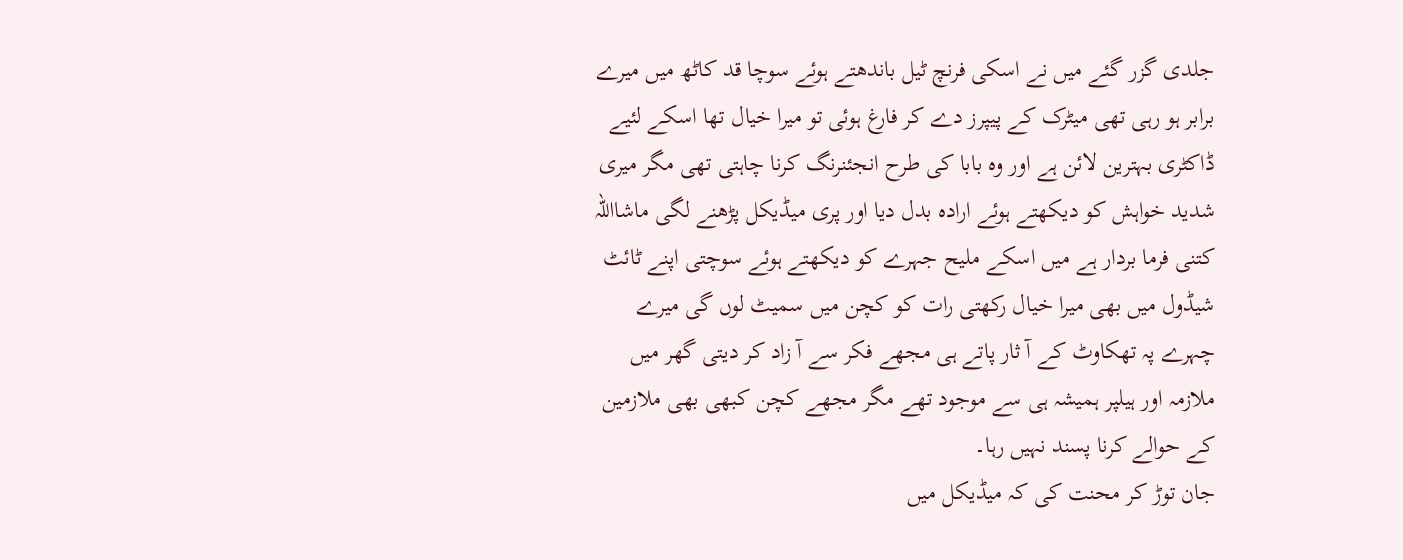جلدی گزر گئے میں نے اسکی فرنچ ٹیل باندھتے ہوئے سوچا قد کاٹھ میں میرے برابر ہو رہی تھی میٹرک کے پیپرز دے کر فارغ ہوئی تو میرا خیال تھا اسکے لئیے ڈاکٹری بہترین لائن ہے اور وہ بابا کی طرح انجئنرنگ کرنا چاہتی تھی مگر میری شدید خواہش کو دیکھتے ہوئے ارادہ بدل دیا اور پری میڈیکل پڑھنے لگی ماشااللہ کتنی فرما بردار ہے میں اسکے ملیح جہرے کو دیکھتے ہوئے سوچتی اپنے ٹائٹ شیڈول میں بھی میرا خیال رکھتی رات کو کچن میں سمیٹ لوں گی میرے چہرے پہ تھکاوٹ کے آ ثار پاتے ہی مجھے فکر سے آ زاد کر دیتی گھر میں ملازمہ اور ہیلپر ہمیشہ ہی سے موجود تھے مگر مجھے کچن کبھی بھی ملازمین کے حوالے کرنا پسند نہیں رہا۔
جان توڑ کر محنت کی کہ میڈیکل میں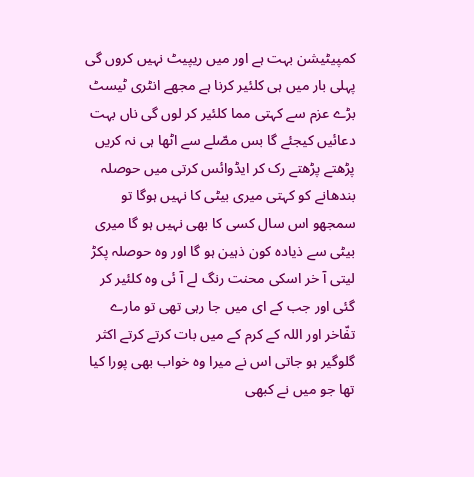کمپیٹیشن بہت ہے اور میں ریپیٹ نہیں کروں گی پہلی بار میں ہی کلئیر کرنا ہے مجھے انٹری ٹیسٹ بڑے عزم سے کہتی مما کلئیر کر لوں گی ناں بہت دعائیں کیجئے گا بس مصّلے سے اٹھا ہی نہ کریں پڑھتے پڑھتے رک کر ایڈوائس کرتی میں حوصلہ بندھانے کو کہتی میری بیٹی کا نہیں ہوگا تو سمجھو اس سال کسی کا بھی نہیں ہو گا میری بیٹی سے ذیادہ کون ذہین ہو گا اور وہ حوصلہ پکڑ لیتی آ خر اسکی محنت رنگ لے آ ئی وہ کلئیر کر گئی اور جب کے ای میں جا رہی تھی تو مارے تفّاخر اور اللہ کے کرم کے میں بات کرتے کرتے اکثر گلوگیر ہو جاتی اس نے میرا وہ خواب بھی پورا کیا تھا جو میں نے کبھی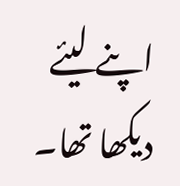اپنے لیئے دیکھا تھا۔